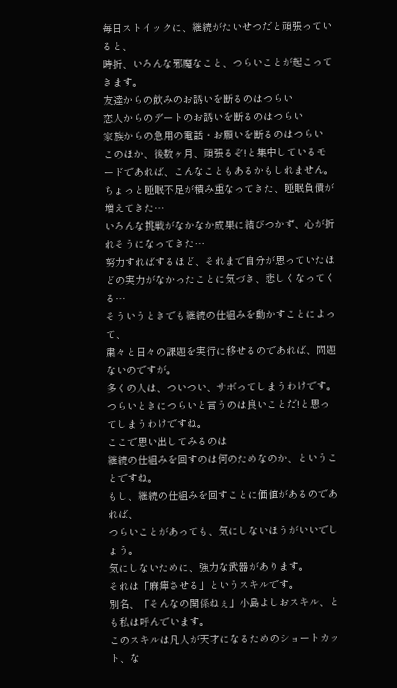毎日ストイックに、継続がたいせつだと頑張っていると、
時折、いろんな邪魔なこと、つらいことが起こってきます。
友達からの飲みのお誘いを断るのはつらい
恋人からのデートのお誘いを断るのはつらい
家族からの急用の電話・お願いを断るのはつらい
このほか、後数ヶ月、頑張るぞ!と集中しているモードであれば、こんなこともあるかもしれません。
ちょっと睡眠不足が積み重なってきた、睡眠負債が増えてきた…
いろんな挑戦がなかなか成果に結びつかず、心が折れそうになってきた…
努力すればするほど、それまで自分が思っていたほどの実力がなかったことに気づき、悲しくなってくる…
そういうときでも継続の仕組みを動かすことによって、
粛々と日々の課題を実行に移せるのであれば、問題ないのですが。
多くの人は、ついつい、サボってしまうわけです。
つらいときにつらいと言うのは良いことだ!と思ってしまうわけですね。
ここで思い出してみるのは
継続の仕組みを回すのは何のためなのか、ということですね。
もし、継続の仕組みを回すことに価値があるのであれば、
つらいことがあっても、気にしないほうがいいでしょう。
気にしないために、強力な武器があります。
それは「麻痺させる」というスキルです。
別名、「そんなの関係ねぇ」小島よしおスキル、とも私は呼んでいます。
このスキルは凡人が天才になるためのショートカット、な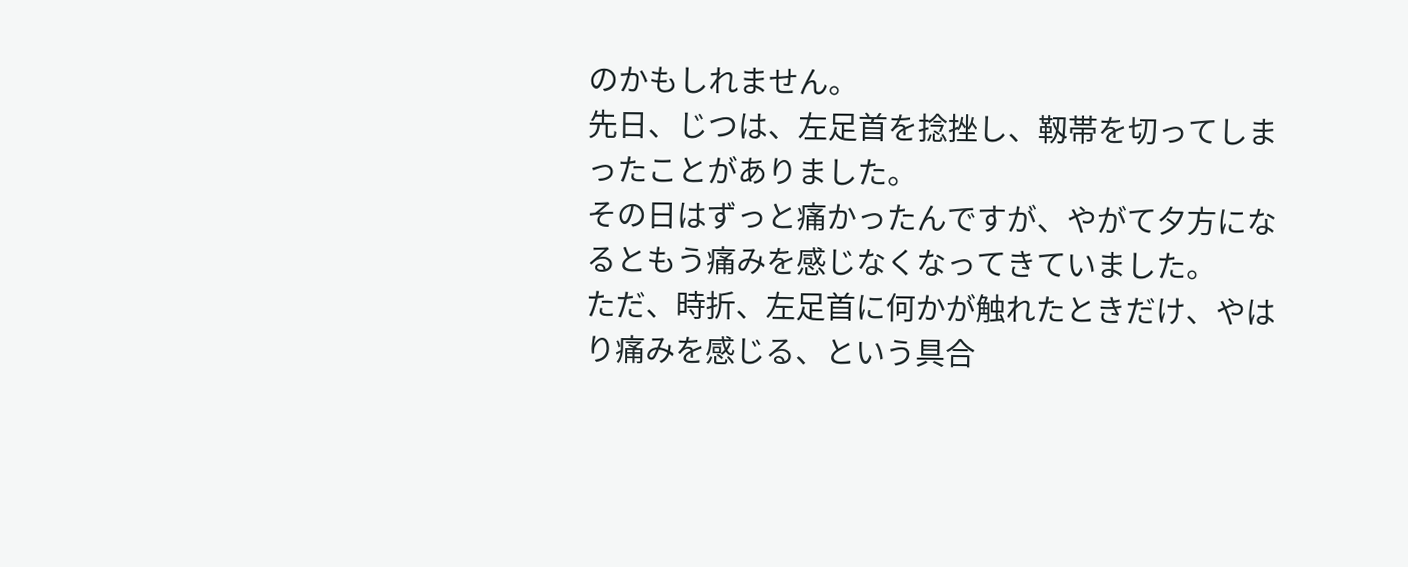のかもしれません。
先日、じつは、左足首を捻挫し、靱帯を切ってしまったことがありました。
その日はずっと痛かったんですが、やがて夕方になるともう痛みを感じなくなってきていました。
ただ、時折、左足首に何かが触れたときだけ、やはり痛みを感じる、という具合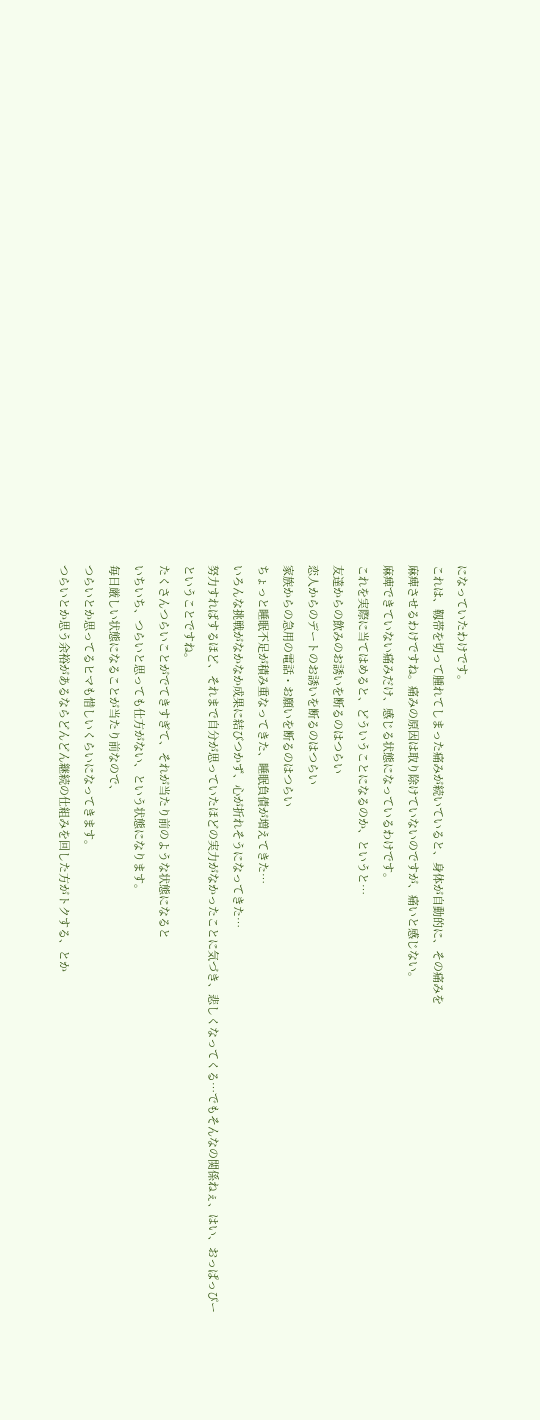になっていたわけです。
これは、靱帯を切って腫れてしまった痛みが続いていると、身体が自動的に、その痛みを
麻痺させるわけですね。痛みの原因は取り除けていないのですが、痛いと感じない。
麻痺できていない痛みだけ、感じる状態になっているわけです。
これを実際に当てはめると、どういうことになるのか、というと…
友達からの飲みのお誘いを断るのはつらい
恋人からのデートのお誘いを断るのはつらい
家族からの急用の電話・お願いを断るのはつらい
ちょっと睡眠不足が積み重なってきた、睡眠負債が増えてきた…
いろんな挑戦がなかなか成果に結びつかず、心が折れそうになってきた…
努力すればするほど、それまで自分が思っていたほどの実力がなかったことに気づき、悲しくなってくる…でもそんなの関係ねぇ、はい、おっぱっぴー
ということですね。
たくさんつらいことがでてきすぎて、それが当たり前のような状態になると
いちいち、つらいと思っても仕方がない、という状態になります。
毎日厳しい状態になることが当たり前なので、
つらいとか思ってるヒマも惜しいくらいになってきます。
つらいとか思う余裕があるならどんどん継続の仕組みを回した方がトクする、とか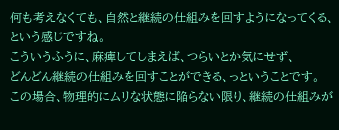何も考えなくても、自然と継続の仕組みを回すようになってくる、という感じですね。
こういうふうに、麻痺してしまえば、つらいとか気にせず、
どんどん継続の仕組みを回すことができる、っということです。
この場合、物理的にムリな状態に陥らない限り、継続の仕組みが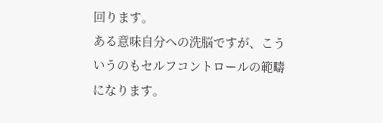回ります。
ある意味自分への洗脳ですが、こういうのもセルフコントロールの範疇になります。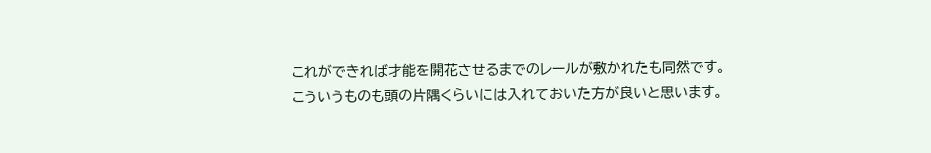これができれば才能を開花させるまでのレールが敷かれたも同然です。
こういうものも頭の片隅くらいには入れておいた方が良いと思います。